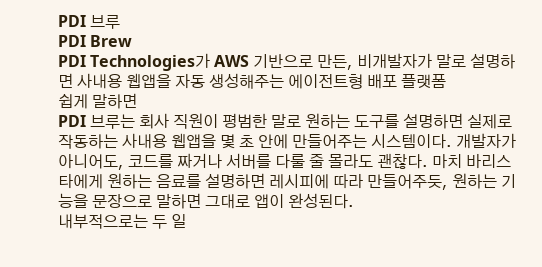PDI 브루
PDI Brew
PDI Technologies가 AWS 기반으로 만든, 비개발자가 말로 설명하면 사내용 웹앱을 자동 생성해주는 에이전트형 배포 플랫폼
쉽게 말하면
PDI 브루는 회사 직원이 평범한 말로 원하는 도구를 설명하면 실제로 작동하는 사내용 웹앱을 몇 초 안에 만들어주는 시스템이다. 개발자가 아니어도, 코드를 짜거나 서버를 다룰 줄 몰라도 괜찮다. 마치 바리스타에게 원하는 음료를 설명하면 레시피에 따라 만들어주듯, 원하는 기능을 문장으로 말하면 그대로 앱이 완성된다.
내부적으로는 두 일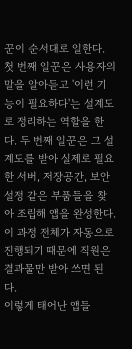꾼이 순서대로 일한다. 첫 번째 일꾼은 사용자의 말을 알아듣고 '이런 기능이 필요하다'는 설계도로 정리하는 역할을 한다. 두 번째 일꾼은 그 설계도를 받아 실제로 필요한 서버, 저장공간, 보안 설정 같은 부품들을 찾아 조립해 앱을 완성한다. 이 과정 전체가 자동으로 진행되기 때문에 직원은 결과물만 받아 쓰면 된다.
이렇게 태어난 앱들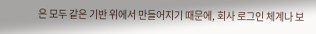은 모두 같은 기반 위에서 만들어지기 때문에, 회사 로그인 체계나 보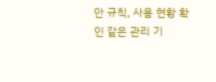안 규칙, 사용 현황 확인 같은 관리 기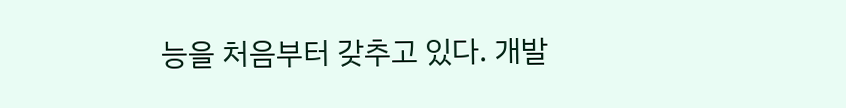능을 처음부터 갖추고 있다. 개발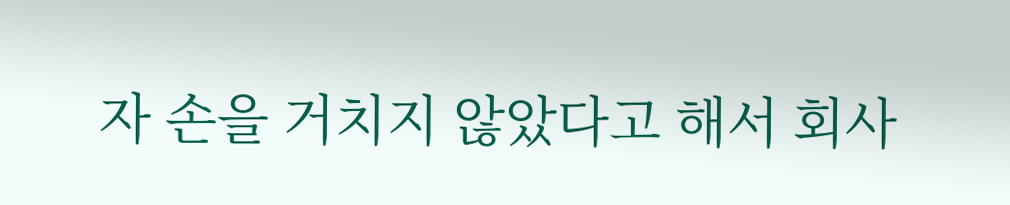자 손을 거치지 않았다고 해서 회사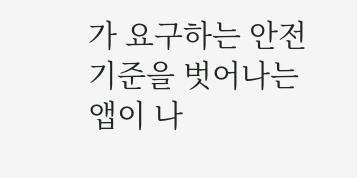가 요구하는 안전 기준을 벗어나는 앱이 나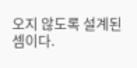오지 않도록 설계된 셈이다.